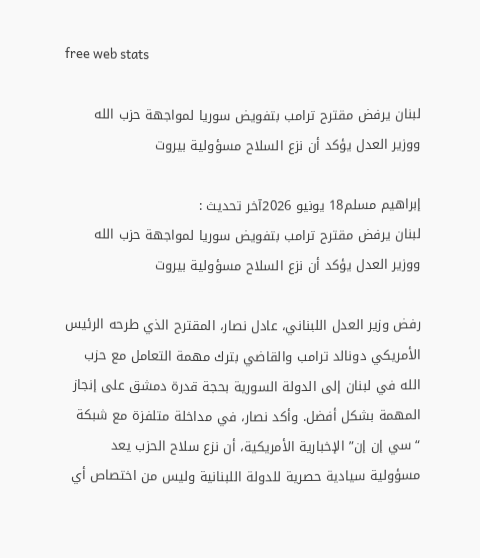free web stats

لبنان يرفض مقترح ترامب بتفويض سوريا لمواجهة حزب الله ووزير العدل يؤكد أن نزع السلاح مسؤولية بيروت

إبراهيم مسلم18 يونيو 2026آخر تحديث :
لبنان يرفض مقترح ترامب بتفويض سوريا لمواجهة حزب الله ووزير العدل يؤكد أن نزع السلاح مسؤولية بيروت

رفض وزير العدل اللبناني، عادل نصار، المقترح الذي طرحه الرئيس الأمريكي دونالد ترامب والقاضي بترك مهمة التعامل مع حزب الله في لبنان إلى الدولة السورية بحجة قدرة دمشق على إنجاز المهمة بشكل أفضل. وأكد نصار، في مداخلة متلفزة مع شبكة “سي إن إن” الإخبارية الأمريكية، أن نزع سلاح الحزب يعد مسؤولية سيادية حصرية للدولة اللبنانية وليس من اختصاص أي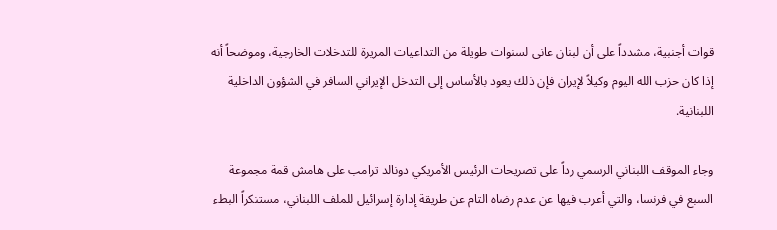قوات أجنبية، مشدداً على أن لبنان عانى لسنوات طويلة من التداعيات المريرة للتدخلات الخارجية، وموضحاً أنه إذا كان حزب الله اليوم وكيلاً لإيران فإن ذلك يعود بالأساس إلى التدخل الإيراني السافر في الشؤون الداخلية اللبنانية.

وجاء الموقف اللبناني الرسمي رداً على تصريحات الرئيس الأمريكي دونالد ترامب على هامش قمة مجموعة السبع في فرنسا، والتي أعرب فيها عن عدم رضاه التام عن طريقة إدارة إسرائيل للملف اللبناني، مستنكراً البطء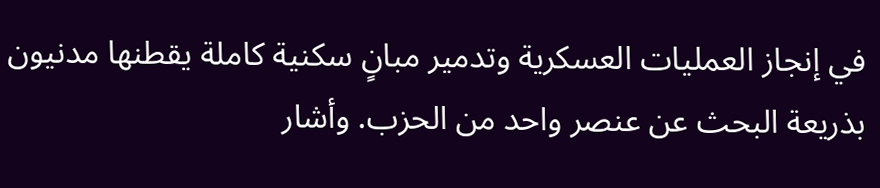في إنجاز العمليات العسكرية وتدمير مبانٍ سكنية كاملة يقطنها مدنيون بذريعة البحث عن عنصر واحد من الحزب. وأشار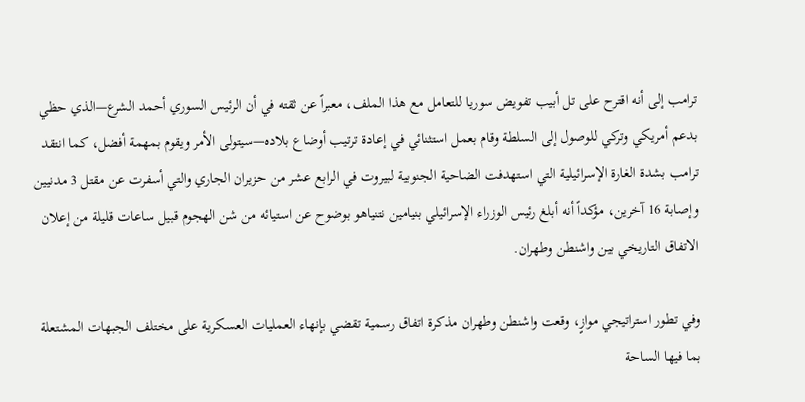ترامب إلى أنه اقترح على تل أبيب تفويض سوريا للتعامل مع هذا الملف، معبراً عن ثقته في أن الرئيس السوري أحمد الشرع—الذي حظي بدعم أمريكي وتركي للوصول إلى السلطة وقام بعمل استثنائي في إعادة ترتيب أوضاع بلاده—سيتولى الأمر ويقوم بمهمة أفضل، كما انتقد ترامب بشدة الغارة الإسرائيلية التي استهدفت الضاحية الجنوبية لبيروت في الرابع عشر من حزيران الجاري والتي أسفرت عن مقتل 3 مدنيين وإصابة 16 آخرين، مؤكداً أنه أبلغ رئيس الوزراء الإسرائيلي بنيامين نتنياهو بوضوح عن استيائه من شن الهجوم قبيل ساعات قليلة من إعلان الاتفاق التاريخي بين واشنطن وطهران.

وفي تطور استراتيجي موازٍ، وقعت واشنطن وطهران مذكرة اتفاق رسمية تقضي بإنهاء العمليات العسكرية على مختلف الجبهات المشتعلة بما فيها الساحة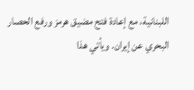اللبنانية، مع إعادة فتح مضيق هرمز ورفع الحصار البحري عن إيران. ويأتي هذا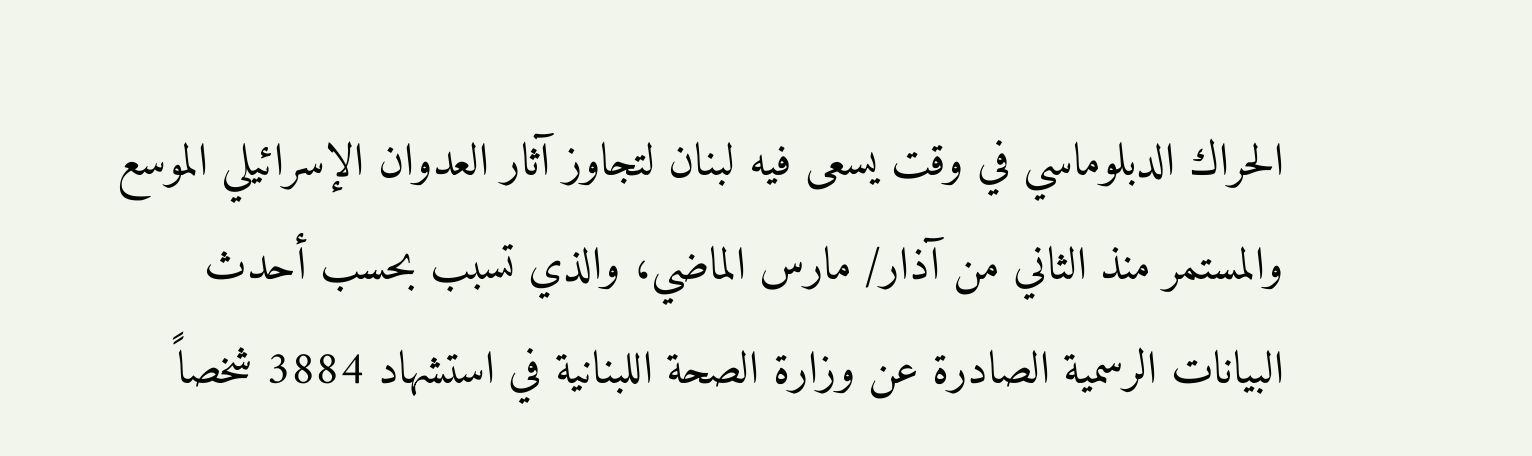الحراك الدبلوماسي في وقت يسعى فيه لبنان لتجاوز آثار العدوان الإسرائيلي الموسع والمستمر منذ الثاني من آذار/ مارس الماضي، والذي تسبب بحسب أحدث البيانات الرسمية الصادرة عن وزارة الصحة اللبنانية في استشهاد 3884 شخصاً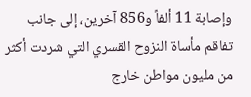وإصابة 11 ألفاً و856 آخرين، إلى جانب تفاقم مأساة النزوح القسري التي شردت أكثر من مليون مواطن خارج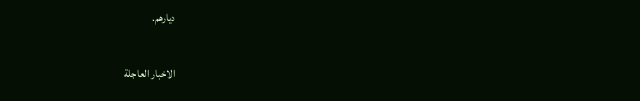ديارهم.

الاخبار العاجلة